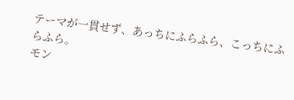テーマが一貫せず、あっちにふらふら、こっちにふらふら。
モン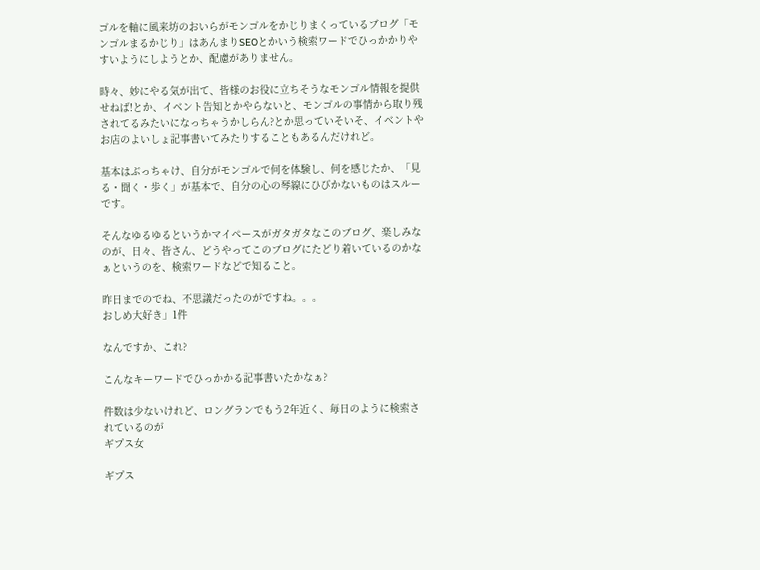ゴルを軸に風来坊のおいらがモンゴルをかじりまくっているブログ「モンゴルまるかじり」はあんまりSEOとかいう検索ワードでひっかかりやすいようにしようとか、配慮がありません。

時々、妙にやる気が出て、皆様のお役に立ちそうなモンゴル情報を提供せねば!とか、イベント告知とかやらないと、モンゴルの事情から取り残されてるみたいになっちゃうかしらん?とか思っていそいそ、イベントやお店のよいしょ記事書いてみたりすることもあるんだけれど。

基本はぶっちゃけ、自分がモンゴルで何を体験し、何を感じたか、「見る・聞く・歩く」が基本で、自分の心の琴線にひびかないものはスルーです。

そんなゆるゆるというかマイペースがガタガタなこのブログ、楽しみなのが、日々、皆さん、どうやってこのブログにたどり着いているのかなぁというのを、検索ワードなどで知ること。

昨日までのでね、不思議だったのがですね。。。
おしめ大好き」1件

なんですか、これ?

こんなキーワードでひっかかる記事書いたかなぁ?

件数は少ないけれど、ロングランでもう2年近く、毎日のように検索されているのが
ギプス女

ギプス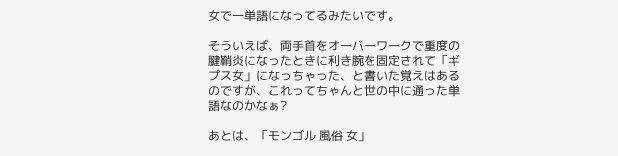女で一単語になってるみたいです。

そういえば、両手首をオーバーワークで重度の腱鞘炎になったときに利き腕を固定されて「ギプス女」になっちゃった、と書いた覚えはあるのですが、これってちゃんと世の中に通った単語なのかなぁ?

あとは、「モンゴル 風俗 女」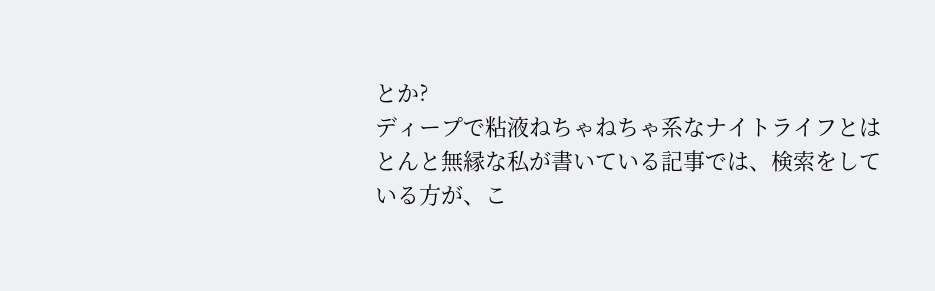とか?
ディープで粘液ねちゃねちゃ系なナイトライフとはとんと無縁な私が書いている記事では、検索をしている方が、こ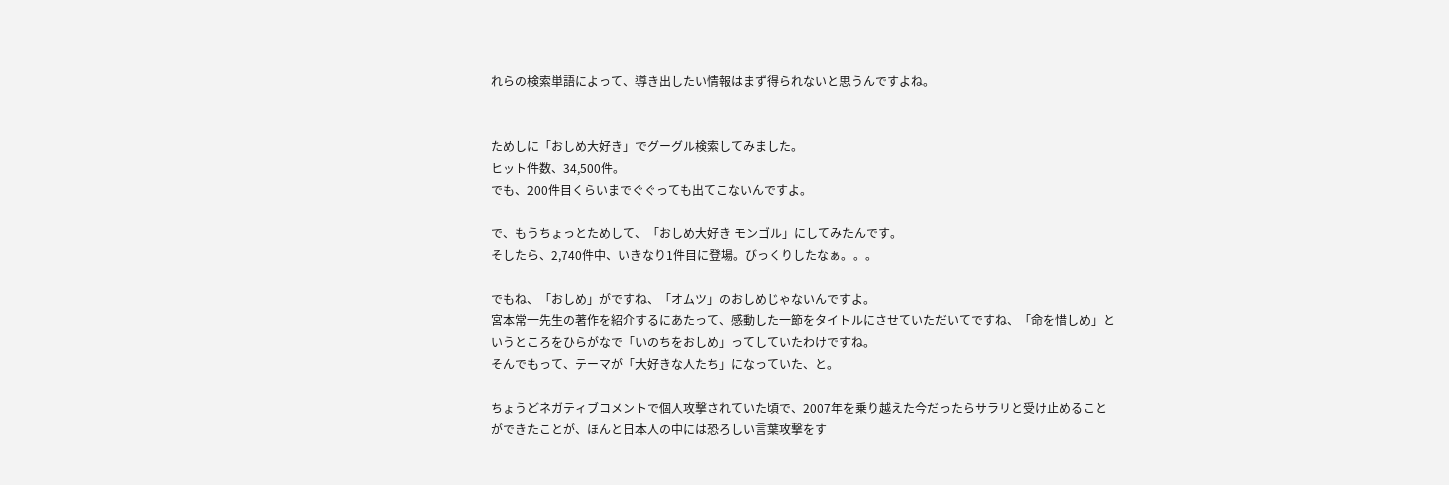れらの検索単語によって、導き出したい情報はまず得られないと思うんですよね。


ためしに「おしめ大好き」でグーグル検索してみました。
ヒット件数、34,500件。
でも、200件目くらいまでぐぐっても出てこないんですよ。

で、もうちょっとためして、「おしめ大好き モンゴル」にしてみたんです。
そしたら、2,740件中、いきなり1件目に登場。びっくりしたなぁ。。。

でもね、「おしめ」がですね、「オムツ」のおしめじゃないんですよ。
宮本常一先生の著作を紹介するにあたって、感動した一節をタイトルにさせていただいてですね、「命を惜しめ」というところをひらがなで「いのちをおしめ」ってしていたわけですね。
そんでもって、テーマが「大好きな人たち」になっていた、と。

ちょうどネガティブコメントで個人攻撃されていた頃で、2007年を乗り越えた今だったらサラリと受け止めることができたことが、ほんと日本人の中には恐ろしい言葉攻撃をす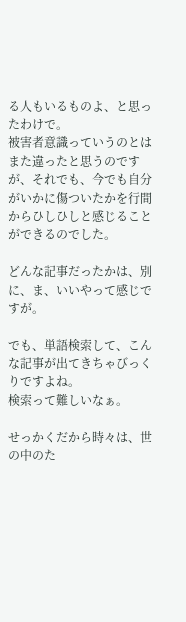る人もいるものよ、と思ったわけで。
被害者意識っていうのとはまた違ったと思うのですが、それでも、今でも自分がいかに傷ついたかを行間からひしひしと感じることができるのでした。

どんな記事だったかは、別に、ま、いいやって感じですが。

でも、単語検索して、こんな記事が出てきちゃびっくりですよね。
検索って難しいなぁ。

せっかくだから時々は、世の中のた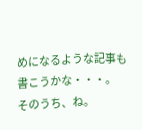めになるような記事も書こうかな・・・。
そのうち、ね。